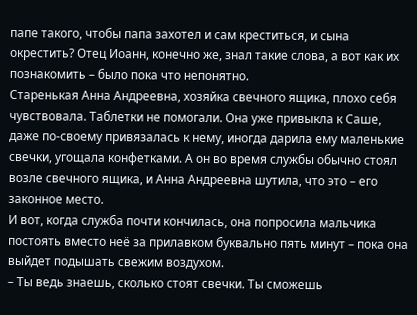папе такого, чтобы папа захотел и сам креститься, и сына окрестить? Отец Иоанн, конечно же, знал такие слова, а вот как их познакомить – было пока что непонятно.
Старенькая Анна Андреевна, хозяйка свечного ящика, плохо себя чувствовала. Таблетки не помогали. Она уже привыкла к Саше, даже по-своему привязалась к нему, иногда дарила ему маленькие свечки, угощала конфетками. А он во время службы обычно стоял возле свечного ящика, и Анна Андреевна шутила, что это – его законное место.
И вот, когда служба почти кончилась, она попросила мальчика постоять вместо неё за прилавком буквально пять минут – пока она выйдет подышать свежим воздухом.
– Ты ведь знаешь, сколько стоят свечки. Ты сможешь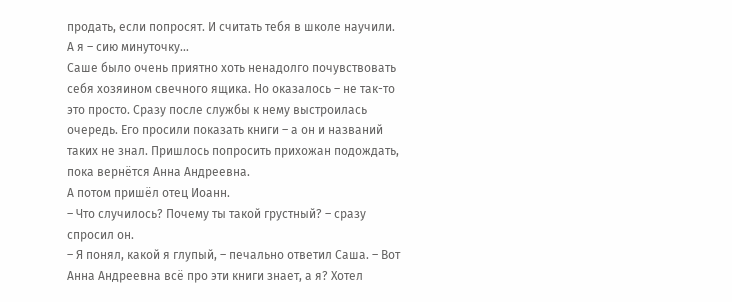продать, если попросят. И считать тебя в школе научили. А я – сию минуточку…
Саше было очень приятно хоть ненадолго почувствовать себя хозяином свечного ящика. Но оказалось – не так-то это просто. Сразу после службы к нему выстроилась очередь. Его просили показать книги – а он и названий таких не знал. Пришлось попросить прихожан подождать, пока вернётся Анна Андреевна.
А потом пришёл отец Иоанн.
– Что случилось? Почему ты такой грустный? – сразу спросил он.
– Я понял, какой я глупый, – печально ответил Саша. – Вот Анна Андреевна всё про эти книги знает, а я? Хотел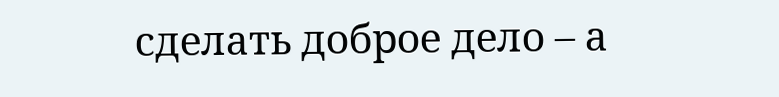сделать доброе дело – а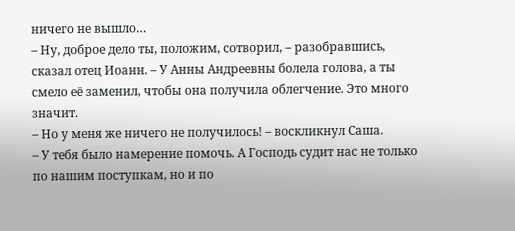ничего не вышло…
– Ну, доброе дело ты, положим, сотворил, – разобравшись, сказал отец Иоанн. – У Анны Андреевны болела голова, а ты смело её заменил, чтобы она получила облегчение. Это много значит.
– Но у меня же ничего не получилось! – воскликнул Саша.
– У тебя было намерение помочь. А Господь судит нас не только по нашим поступкам, но и по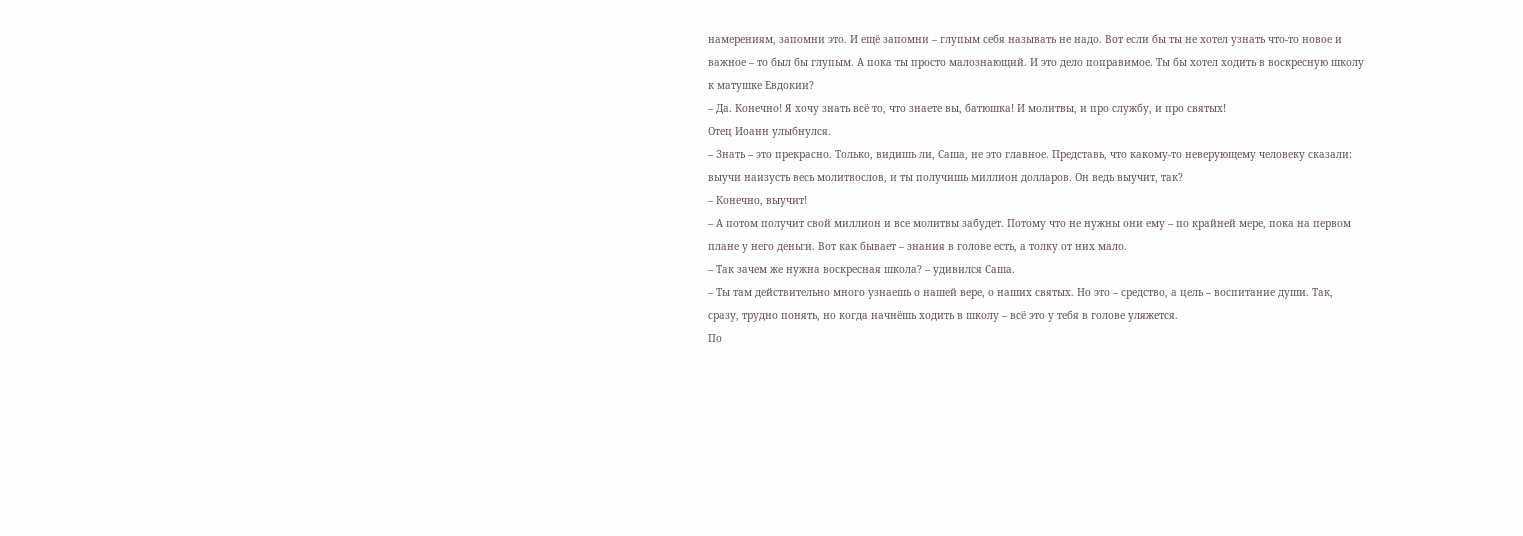намерениям, запомни это. И ещё запомни – глупым себя называть не надо. Вот если бы ты не хотел узнать что-то новое и важное – то был бы глупым. А пока ты просто малознающий. И это дело поправимое. Ты бы хотел ходить в воскресную школу к матушке Евдокии?
– Да. Конечно! Я хочу знать всё то, что знаете вы, батюшка! И молитвы, и про службу, и про святых!
Отец Иоанн улыбнулся.
– Знать – это прекрасно. Только, видишь ли, Саша, не это главное. Представь, что какому-то неверующему человеку сказали: выучи наизусть весь молитвослов, и ты получишь миллион долларов. Он ведь выучит, так?
– Конечно, выучит!
– А потом получит свой миллион и все молитвы забудет. Потому что не нужны они ему – по крайней мере, пока на первом плане у него деньги. Вот как бывает – знания в голове есть, а толку от них мало.
– Так зачем же нужна воскресная школа? – удивился Саша.
– Ты там действительно много узнаешь о нашей вере, о наших святых. Но это – средство, а цель – воспитание души. Так, сразу, трудно понять, но когда начнёшь ходить в школу – всё это у тебя в голове уляжется.
По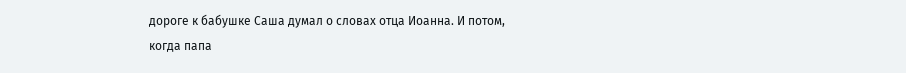дороге к бабушке Саша думал о словах отца Иоанна. И потом, когда папа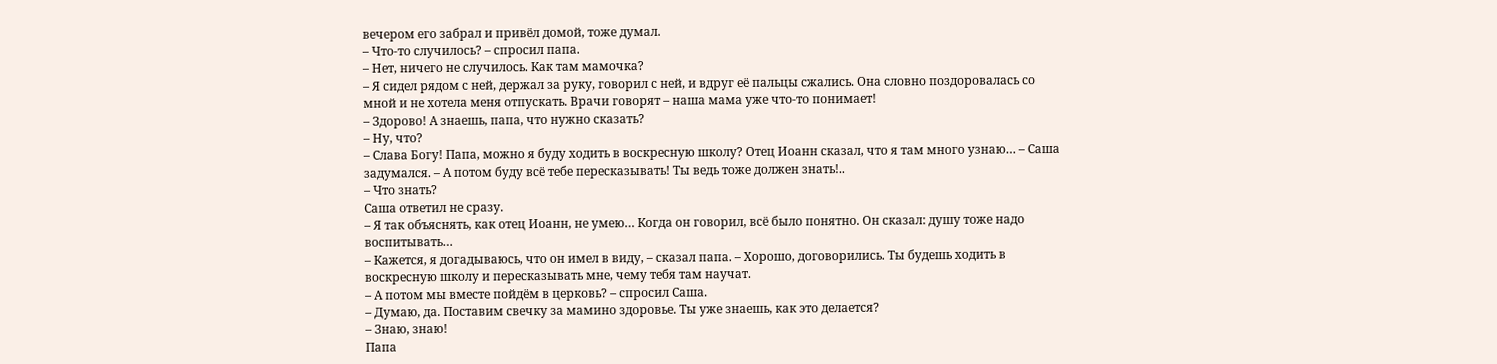вечером его забрал и привёл домой, тоже думал.
– Что-то случилось? – спросил папа.
– Нет, ничего не случилось. Как там мамочка?
– Я сидел рядом с ней, держал за руку, говорил с ней, и вдруг её пальцы сжались. Она словно поздоровалась со мной и не хотела меня отпускать. Врачи говорят – наша мама уже что-то понимает!
– Здорово! А знаешь, папа, что нужно сказать?
– Ну, что?
– Слава Богу! Папа, можно я буду ходить в воскресную школу? Отец Иоанн сказал, что я там много узнаю… – Саша задумался. – А потом буду всё тебе пересказывать! Ты ведь тоже должен знать!..
– Что знать?
Саша ответил не сразу.
– Я так объяснять, как отец Иоанн, не умею… Когда он говорил, всё было понятно. Он сказал: душу тоже надо воспитывать…
– Кажется, я догадываюсь, что он имел в виду, – сказал папа. – Хорошо, договорились. Ты будешь ходить в воскресную школу и пересказывать мне, чему тебя там научат.
– А потом мы вместе пойдём в церковь? – спросил Саша.
– Думаю, да. Поставим свечку за мамино здоровье. Ты уже знаешь, как это делается?
– Знаю, знаю!
Папа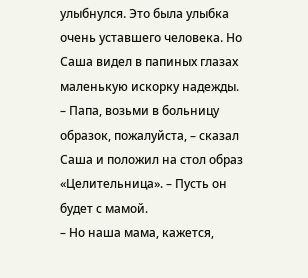улыбнулся. Это была улыбка очень уставшего человека. Но Саша видел в папиных глазах маленькую искорку надежды.
– Папа, возьми в больницу образок, пожалуйста, – сказал Саша и положил на стол образ «Целительница». – Пусть он будет с мамой.
– Но наша мама, кажется,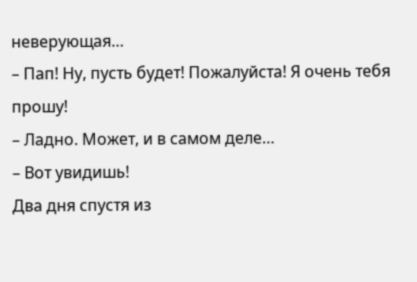неверующая…
– Пап! Ну, пусть будет! Пожалуйста! Я очень тебя прошу!
– Ладно. Может, и в самом деле…
– Вот увидишь!
Два дня спустя из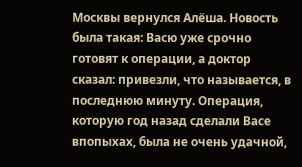Москвы вернулся Алёша. Новость была такая: Васю уже срочно готовят к операции, а доктор сказал: привезли, что называется, в последнюю минуту. Операция, которую год назад сделали Васе впопыхах, была не очень удачной,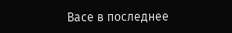Васе в последнее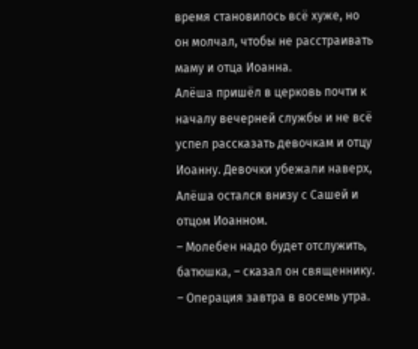время становилось всё хуже, но он молчал, чтобы не расстраивать маму и отца Иоанна.
Алёша пришёл в церковь почти к началу вечерней службы и не всё успел рассказать девочкам и отцу Иоанну. Девочки убежали наверх, Алёша остался внизу с Сашей и отцом Иоанном.
– Молебен надо будет отслужить, батюшка, – сказал он священнику. – Операция завтра в восемь утра.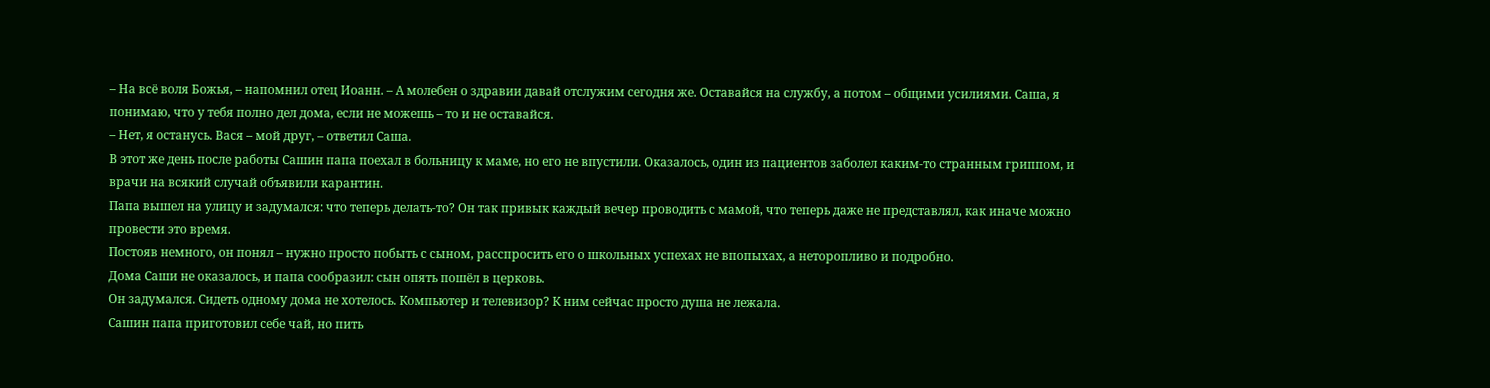– На всё воля Божья, – напомнил отец Иоанн. – А молебен о здравии давай отслужим сегодня же. Оставайся на службу, а потом – общими усилиями. Саша, я понимаю, что у тебя полно дел дома, если не можешь – то и не оставайся.
– Нет, я останусь. Вася – мой друг, – ответил Саша.
В этот же день после работы Сашин папа поехал в больницу к маме, но его не впустили. Оказалось, один из пациентов заболел каким-то странным гриппом, и врачи на всякий случай объявили карантин.
Папа вышел на улицу и задумался: что теперь делать-то? Он так привык каждый вечер проводить с мамой, что теперь даже не представлял, как иначе можно провести это время.
Постояв немного, он понял – нужно просто побыть с сыном, расспросить его о школьных успехах не впопыхах, а неторопливо и подробно.
Дома Саши не оказалось, и папа сообразил: сын опять пошёл в церковь.
Он задумался. Сидеть одному дома не хотелось. Компьютер и телевизор? К ним сейчас просто душа не лежала.
Сашин папа приготовил себе чай, но пить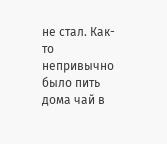не стал. Как-то непривычно было пить дома чай в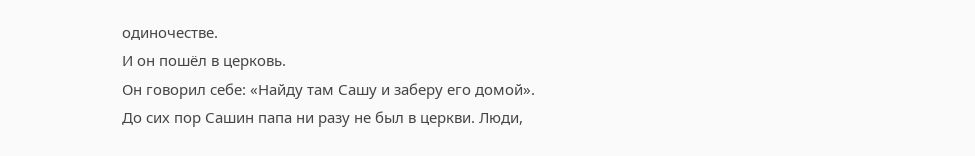одиночестве.
И он пошёл в церковь.
Он говорил себе: «Найду там Сашу и заберу его домой».
До сих пор Сашин папа ни разу не был в церкви. Люди,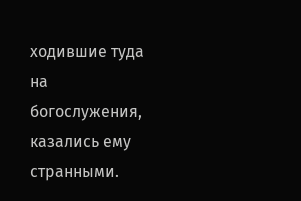ходившие туда на богослужения, казались ему странными.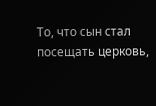То, что сын стал посещать церковь,